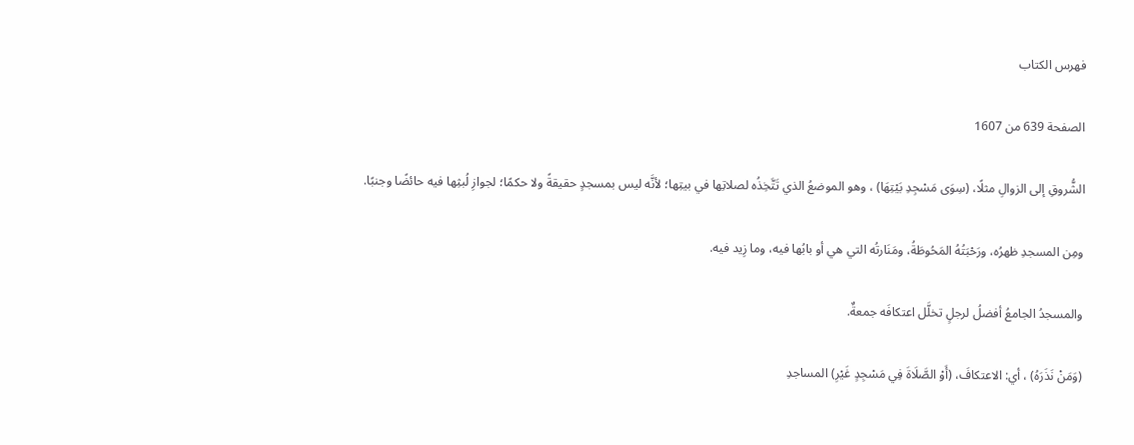فهرس الكتاب

الصفحة 639 من 1607

الشُّروقِ إلى الزوالِ مثلًا، (سِوَى مَسْجِدِ بَيْتِهَا) ، وهو الموضعُ الذي تَتَّخِذُه لصلاتِها في بيتِها؛ لأنَّه ليس بمسجدٍ حقيقةً ولا حكمًا؛ لجوازِ لُبثِها فيه حائضًا وجنبًا.

ومِن المسجدِ ظهرُه، ورَحْبَتُهُ المَحُوطَةُ، ومَنَارتُه التي هي أو بابُها فيه، وما زِيد فيه.

والمسجدُ الجامعُ أفضلُ لرجلٍ تخلَّل اعتكافَه جمعةٌ.

(وَمَنْ نَذَرَهُ) ، أي: الاعتكافَ، (أَوْ الصَّلَاةَ فِي مَسْجِدٍ غَيْرِ) المساجدِ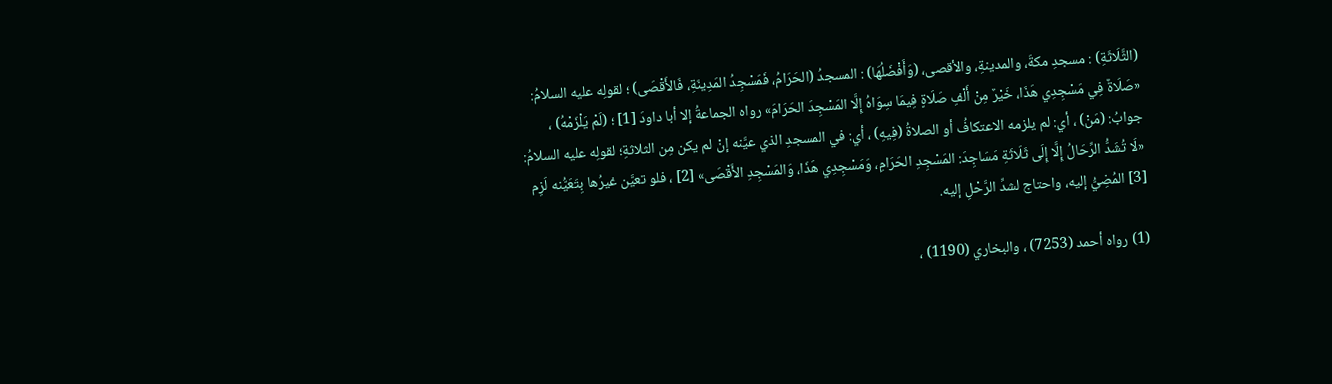(الثَّلَاثَةِ) : مسجدِ مكةَ، والمدينةِ، والأقصى، (وَأَفْضَلُهَا) : المسجدُ (الحَرَامُ، فَمَسْجِدُ المَدِينَةِ، فَالأَقْصَى) ؛ لقولِه عليه السلامُ: «صَلَاةٌ فِي مَسْجِدِي هَذَا، خَيْرٌ مِنْ أَلْفِ صَلَاةٍ فِيمَا سِوَاهُ إِلَّا المَسْجِدَ الحَرَامَ» رواه الجماعةُ إلا أبا داودَ [1] ؛ (لَمْ يَلْزَمْهُ) ، جوابُ: (مَنْ) ، أي: لم يلزمه الاعتكافُ أو الصلاةُ (فِيهِ) ، أي: في المسجدِ الذي عيَّنه إنْ لم يكن مِن الثلاثةِ؛ لقولِه عليه السلامُ: «لَا تُشَدُّ الرِّحَالُ إِلَّا إِلَى ثَلَاثَةِ مَسَاجِدَ: المَسْجِدِ الحَرَامِ، وَمَسْجِدِي هَذَا، وَالمَسْجِدِ الأَقْصَى» [2] ، فلو تعيَّن غيرُها بِتَعَيُّنه لَزِم [3] المُضِيُّ إليه، واحتاج لشدِّ الرَّحْلِ إليه.

(1) رواه أحمد (7253) ، والبخاري (1190) ،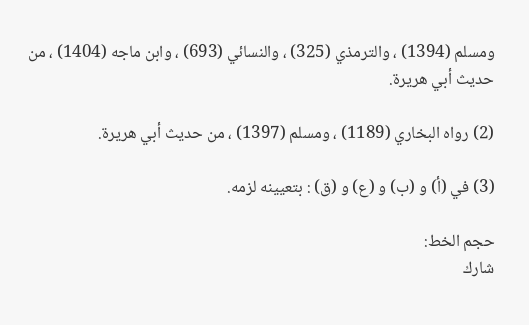ومسلم (1394) ، والترمذي (325) ، والنسائي (693) ، وابن ماجه (1404) ، من حديث أبي هريرة.

(2) رواه البخاري (1189) ، ومسلم (1397) ، من حديث أبي هريرة.

(3) في (أ) و (ب) و (ع) و (ق) : بتعيينه لزمه.

حجم الخط:
شارك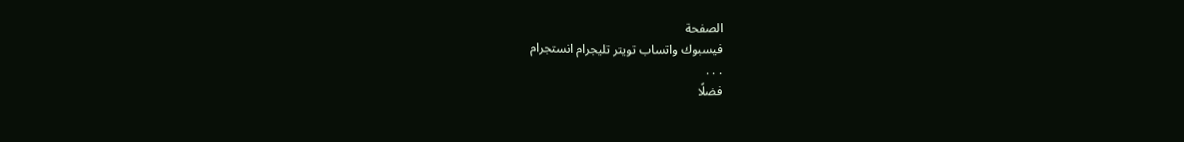الصفحة
فيسبوك واتساب تويتر تليجرام انستجرام
. . .
فضلًا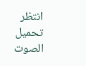انتظر تحميل الصوت